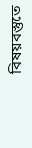বিষয়বস্তুতে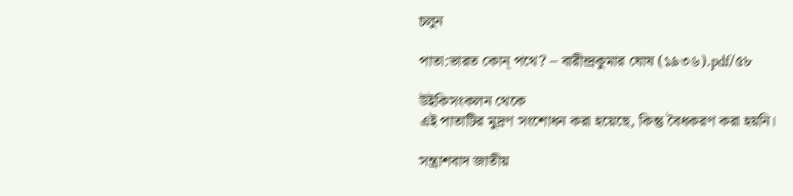চলুন

পাতা:ভারত কোন্‌ পথে? – বারীন্দ্রকুমার ঘোষ (১৯৩৬).pdf/৫৮

উইকিসংকলন থেকে
এই পাতাটির মুদ্রণ সংশোধন করা হয়েছে, কিন্তু বৈধকরণ করা হয়নি।

সন্ত্রাশবাদ জাতীয়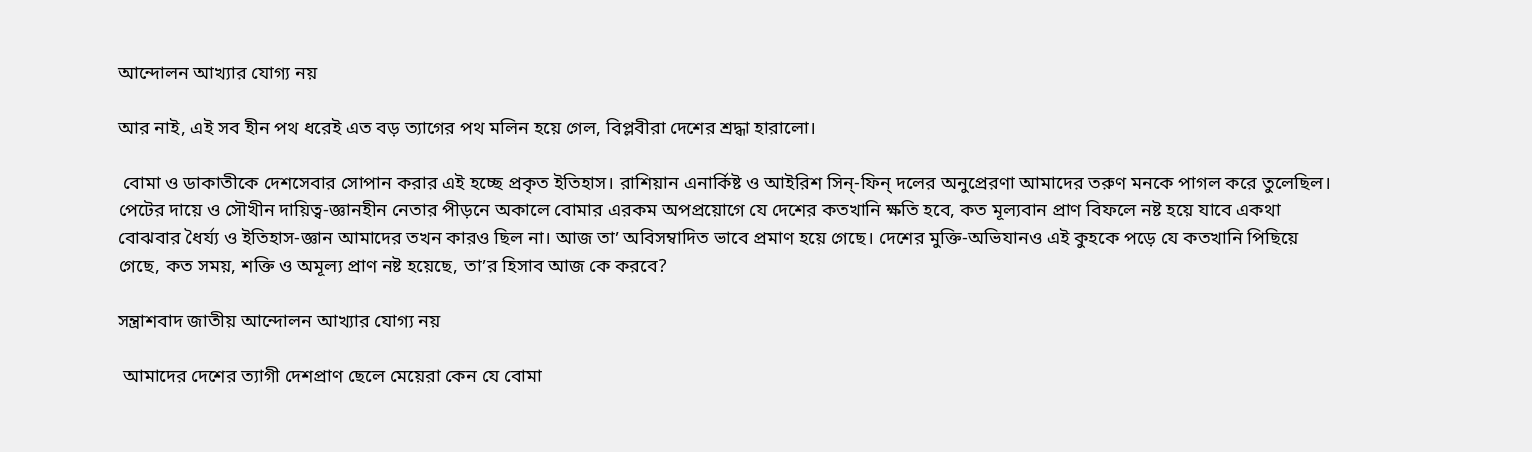আন্দোলন আখ্যার যোগ্য নয়

আর নাই, এই সব হীন পথ ধরেই এত বড় ত্যাগের পথ মলিন হয়ে গেল, বিপ্লবীরা দেশের শ্রদ্ধা হারালো।

 বোমা ও ডাকাতীকে দেশসেবার সোপান করার এই হচ্ছে প্রকৃত ইতিহাস। রাশিয়ান এনার্কিষ্ট ও আইরিশ সিন্-ফিন্ দলের অনুপ্রেরণা আমাদের তরুণ মনকে পাগল করে তুলেছিল। পেটের দায়ে ও সৌখীন দায়িত্ব-জ্ঞানহীন নেতার পীড়নে অকালে বোমার এরকম অপপ্রয়োগে যে দেশের কতখানি ক্ষতি হবে, কত মূল্যবান প্রাণ বিফলে নষ্ট হয়ে যাবে একথা বোঝবার ধৈর্য্য ও ইতিহাস-জ্ঞান আমাদের তখন কারও ছিল না। আজ তা’ অবিসম্বাদিত ভাবে প্রমাণ হয়ে গেছে। দেশের মুক্তি-অভিযানও এই কুহকে পড়ে যে কতখানি পিছিয়ে গেছে, কত সময়, শক্তি ও অমূল্য প্রাণ নষ্ট হয়েছে, তা’র হিসাব আজ কে করবে?

সন্ত্রাশবাদ জাতীয় আন্দোলন আখ্যার যোগ্য নয়

 আমাদের দেশের ত্যাগী দেশপ্রাণ ছেলে মেয়েরা কেন যে বোমা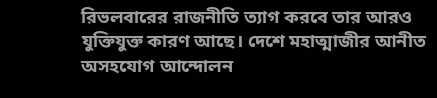রিভলবারের রাজনীতি ত্যাগ করবে তার আরও যুক্তিযুক্ত কারণ আছে। দেশে মহাত্মাজীর আনীত অসহযোগ আন্দোলন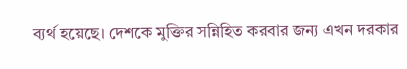ব্যর্থ হয়েছে। দেশকে মুক্তির সন্নিহিত করবার জন্য এখন দরকার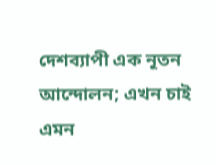দেশব্যাপী এক নূতন আন্দোলন; এখন চাই এমন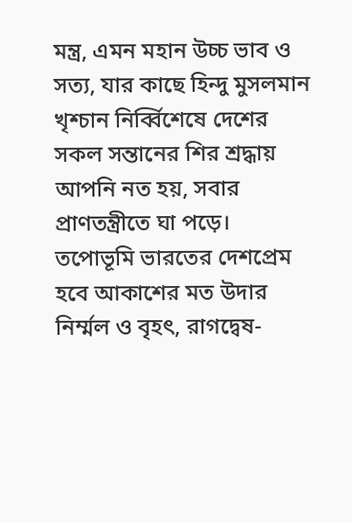মন্ত্র, এমন মহান উচ্চ ভাব ও সত্য, যার কাছে হিন্দু মুসলমান খৃশ্চান নির্ব্বিশেষে দেশের সকল সন্তানের শির শ্রদ্ধায় আপনি নত হয়, সবার প্রাণতন্ত্রীতে ঘা পড়ে। তপোভূমি ভারতের দেশপ্রেম হবে আকাশের মত উদার নির্ম্মল ও বৃহৎ, রাগদ্বেষ-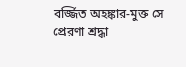বর্জ্জিত অহঙ্কার-মুক্ত সে প্রেরণা শ্রদ্ধা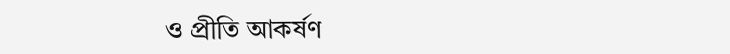ও প্রীতি আকর্ষণ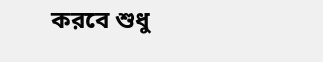করবে শুধু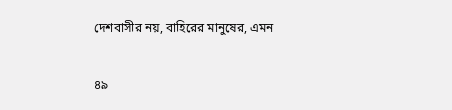দেশবাসীর নয়, বাহিরের মানুষের, এমন

৪৯